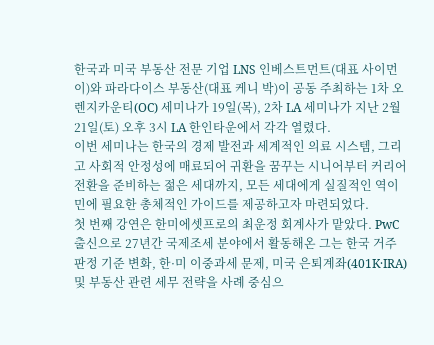한국과 미국 부동산 전문 기업 LNS 인베스트먼트(대표 사이먼 이)와 파라다이스 부동산(대표 케니 박)이 공동 주최하는 1차 오렌지카운티(OC) 세미나가 19일(목), 2차 LA 세미나가 지난 2월21일(토) 오후 3시 LA 한인타운에서 각각 열렸다.
이번 세미나는 한국의 경제 발전과 세계적인 의료 시스템, 그리고 사회적 안정성에 매료되어 귀환을 꿈꾸는 시니어부터 커리어 전환을 준비하는 젊은 세대까지, 모든 세대에게 실질적인 역이민에 필요한 총체적인 가이드를 제공하고자 마련되었다.
첫 번째 강연은 한미에셋프로의 최운정 회계사가 맡았다. PwC 출신으로 27년간 국제조세 분야에서 활동해온 그는 한국 거주 판정 기준 변화, 한·미 이중과세 문제, 미국 은퇴계좌(401K·IRA) 및 부동산 관련 세무 전략을 사례 중심으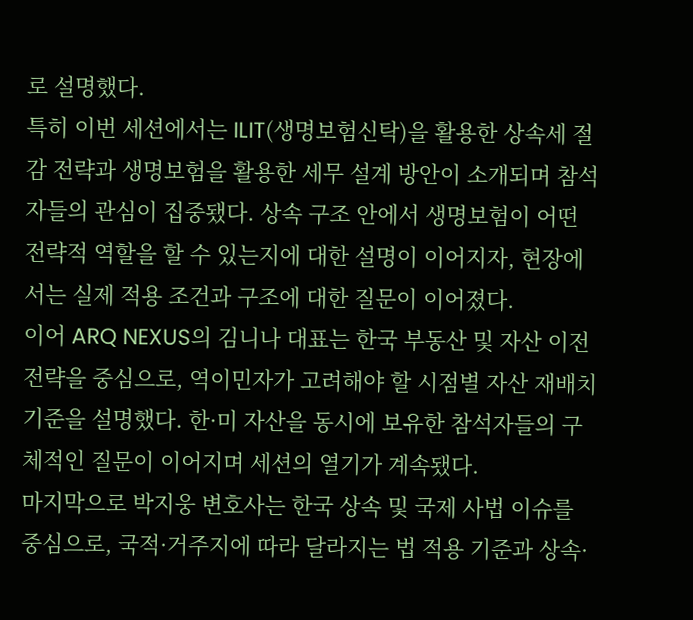로 설명했다.
특히 이번 세션에서는 ILIT(생명보험신탁)을 활용한 상속세 절감 전략과 생명보험을 활용한 세무 설계 방안이 소개되며 참석자들의 관심이 집중됐다. 상속 구조 안에서 생명보험이 어떤 전략적 역할을 할 수 있는지에 대한 설명이 이어지자, 현장에서는 실제 적용 조건과 구조에 대한 질문이 이어졌다.
이어 ARQ NEXUS의 김니나 대표는 한국 부동산 및 자산 이전 전략을 중심으로, 역이민자가 고려해야 할 시점별 자산 재배치 기준을 설명했다. 한·미 자산을 동시에 보유한 참석자들의 구체적인 질문이 이어지며 세션의 열기가 계속됐다.
마지막으로 박지웅 변호사는 한국 상속 및 국제 사법 이슈를 중심으로, 국적·거주지에 따라 달라지는 법 적용 기준과 상속·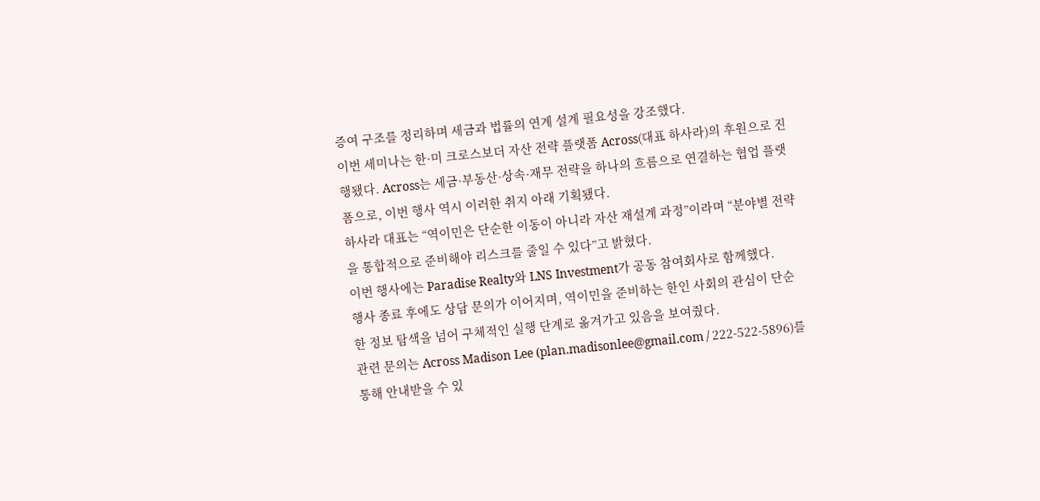증여 구조를 정리하며 세금과 법률의 연계 설계 필요성을 강조했다.
이번 세미나는 한·미 크로스보더 자산 전략 플랫폼 Across(대표 하사라)의 후원으로 진행됐다. Across는 세금·부동산·상속·재무 전략을 하나의 흐름으로 연결하는 협업 플랫폼으로, 이번 행사 역시 이러한 취지 아래 기획됐다.
하사라 대표는 “역이민은 단순한 이동이 아니라 자산 재설계 과정”이라며 “분야별 전략을 통합적으로 준비해야 리스크를 줄일 수 있다”고 밝혔다.
이번 행사에는 Paradise Realty와 LNS Investment가 공동 참여회사로 함께했다.
행사 종료 후에도 상담 문의가 이어지며, 역이민을 준비하는 한인 사회의 관심이 단순한 정보 탐색을 넘어 구체적인 실행 단계로 옮겨가고 있음을 보여줬다.
관련 문의는 Across Madison Lee (plan.madisonlee@gmail.com / 222-522-5896)를 통해 안내받을 수 있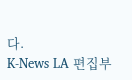다.
K-News LA 편집부